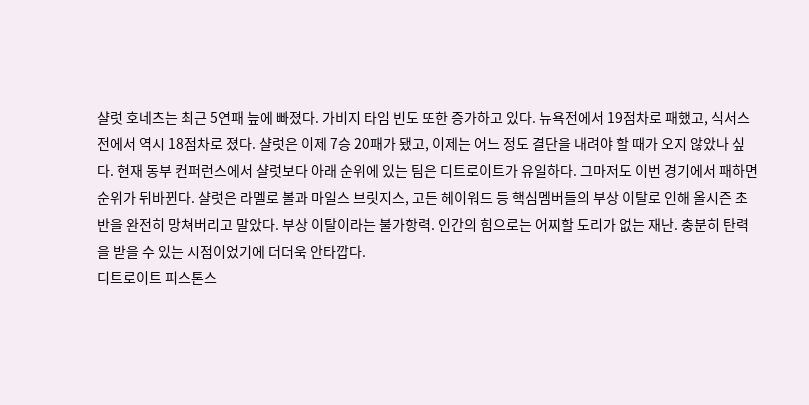샬럿 호네츠는 최근 5연패 늪에 빠졌다. 가비지 타임 빈도 또한 증가하고 있다. 뉴욕전에서 19점차로 패했고, 식서스전에서 역시 18점차로 졌다. 샬럿은 이제 7승 20패가 됐고, 이제는 어느 정도 결단을 내려야 할 때가 오지 않았나 싶다. 현재 동부 컨퍼런스에서 샬럿보다 아래 순위에 있는 팀은 디트로이트가 유일하다. 그마저도 이번 경기에서 패하면 순위가 뒤바뀐다. 샬럿은 라멜로 볼과 마일스 브릿지스, 고든 헤이워드 등 핵심멤버들의 부상 이탈로 인해 올시즌 초반을 완전히 망쳐버리고 말았다. 부상 이탈이라는 불가항력. 인간의 힘으로는 어찌할 도리가 없는 재난. 충분히 탄력을 받을 수 있는 시점이었기에 더더욱 안타깝다.
디트로이트 피스톤스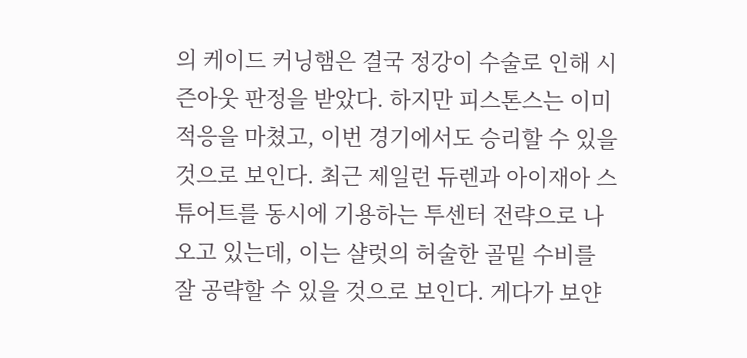의 케이드 커닝햄은 결국 정강이 수술로 인해 시즌아웃 판정을 받았다. 하지만 피스톤스는 이미 적응을 마쳤고, 이번 경기에서도 승리할 수 있을 것으로 보인다. 최근 제일런 듀렌과 아이재아 스튜어트를 동시에 기용하는 투센터 전략으로 나오고 있는데, 이는 샬럿의 허술한 골밑 수비를 잘 공략할 수 있을 것으로 보인다. 게다가 보얀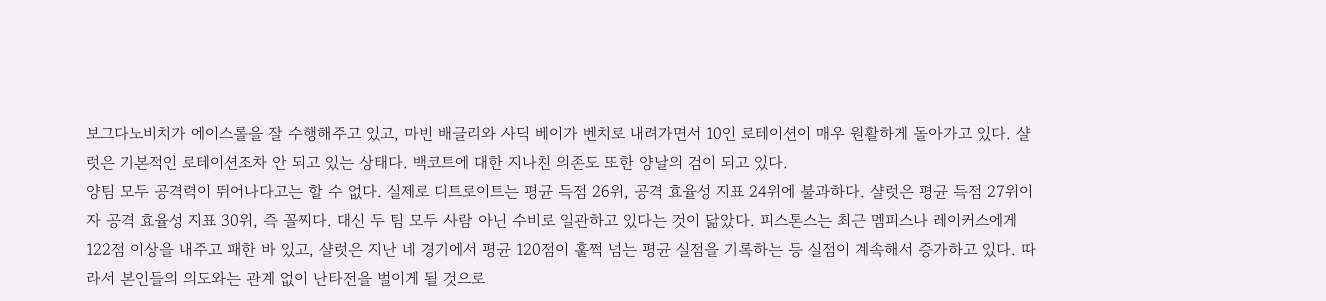보그다노비치가 에이스롤을 잘 수행해주고 있고, 마빈 배글리와 사딕 베이가 벤치로 내려가면서 10인 로테이션이 매우 원활하게 돌아가고 있다. 샬럿은 기본적인 로테이션조차 안 되고 있는 상태다. 백코트에 대한 지나친 의존도 또한 양날의 검이 되고 있다.
양팀 모두 공격력이 뛰어나다고는 할 수 없다. 실제로 디트로이트는 평균 득점 26위, 공격 효율성 지표 24위에 불과하다. 샬럿은 평균 득점 27위이자 공격 효율성 지표 30위, 즉 꼴찌다. 대신 두 팀 모두 사람 아닌 수비로 일관하고 있다는 것이 닮았다. 피스톤스는 최근 멤피스나 레이커스에게 122점 이상을 내주고 패한 바 있고, 샬럿은 지난 네 경기에서 평균 120점이 훌쩍 넘는 평균 실점을 기록하는 등 실점이 계속해서 증가하고 있다. 따라서 본인들의 의도와는 관계 없이 난타전을 벌이게 될 것으로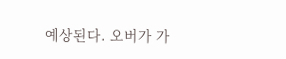예상된다. 오버가 가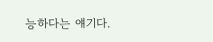능하다는 얘기다.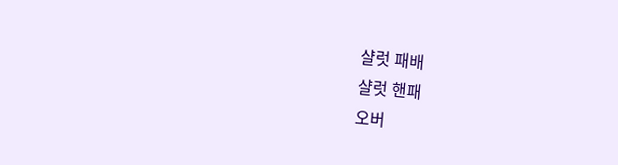샬럿 패배
샬럿 핸패
오버